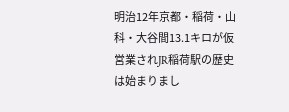明治12年京都・稲荷・山科・大谷間13.1キロが仮営業されJR稲荷駅の歴史は始まりまし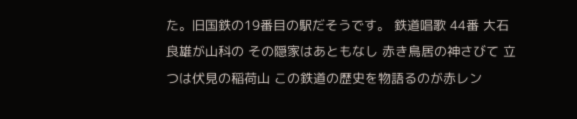た。旧国鉄の19番目の駅だそうです。 鉄道唱歌 44番 大石良雄が山科の その隠家はあともなし 赤き鳥居の神さびて 立つは伏見の稲荷山 この鉄道の歴史を物語るのが赤レン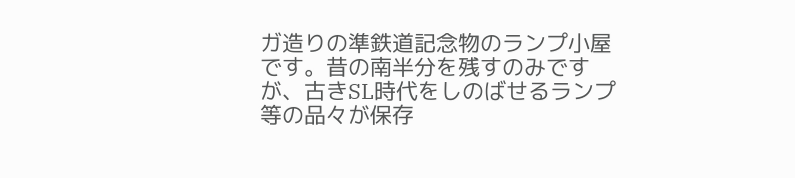ガ造りの準鉄道記念物のランプ小屋です。昔の南半分を残すのみですが、古きSL時代をしのばせるランプ等の品々が保存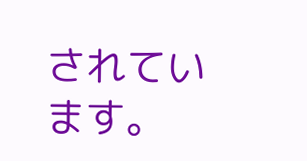されています。